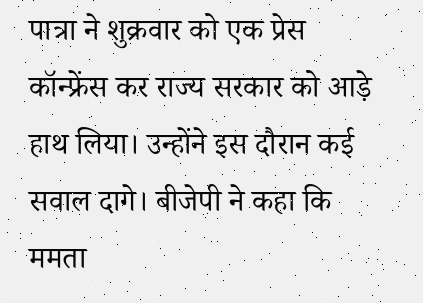पात्रा ने शुक्रवार को एक प्रेस कॉन्फ्रेंस कर राज्य सरकार को आड़े हाथ लिया। उन्होंने इस दौरान कई सवाल दागे। बीजेपी ने कहा कि ममता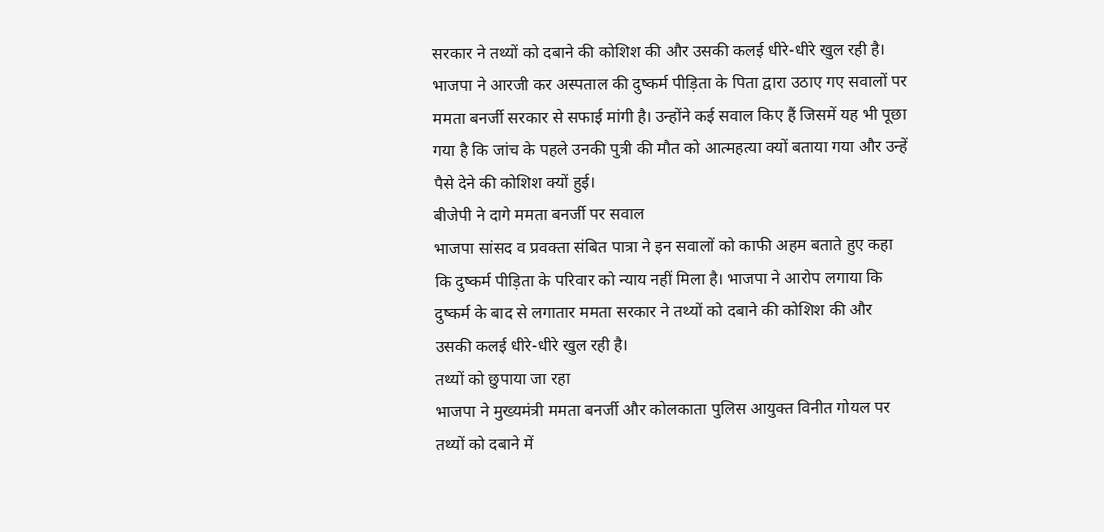सरकार ने तथ्यों को दबाने की कोशिश की और उसकी कलई धीरे-धीरे खुल रही है।
भाजपा ने आरजी कर अस्पताल की दुष्कर्म पीड़िता के पिता द्वारा उठाए गए सवालों पर ममता बनर्जी सरकार से सफाई मांगी है। उन्होंने कई सवाल किए हैं जिसमें यह भी पूछा गया है कि जांच के पहले उनकी पुत्री की मौत को आत्महत्या क्यों बताया गया और उन्हें पैसे देने की कोशिश क्यों हुई।
बीजेपी ने दागे ममता बनर्जी पर सवाल
भाजपा सांसद व प्रवक्ता संबित पात्रा ने इन सवालों को काफी अहम बताते हुए कहा कि दुष्कर्म पीड़िता के परिवार को न्याय नहीं मिला है। भाजपा ने आरोप लगाया कि दुष्कर्म के बाद से लगातार ममता सरकार ने तथ्यों को दबाने की कोशिश की और उसकी कलई धीरे-धीरे खुल रही है।
तथ्यों को छुपाया जा रहा
भाजपा ने मुख्यमंत्री ममता बनर्जी और कोलकाता पुलिस आयुक्त विनीत गोयल पर तथ्यों को दबाने में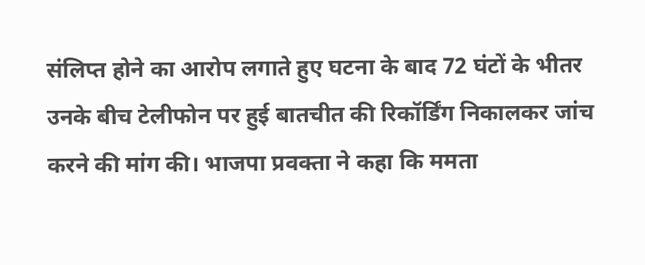संलिप्त होने का आरोप लगाते हुए घटना के बाद 72 घंटों के भीतर उनके बीच टेलीफोन पर हुई बातचीत की रिकॉर्डिंग निकालकर जांच करने की मांग की। भाजपा प्रवक्ता ने कहा कि ममता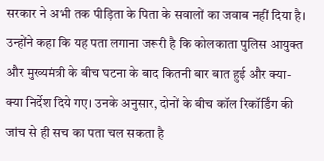सरकार ने अभी तक पीड़िता के पिता के सवालों का जवाब नहीं दिया है। उन्होंने कहा कि यह पता लगाना जरूरी है कि कोलकाता पुलिस आयुक्त और मुख्यमंत्री के बीच घटना के बाद कितनी बार बात हुई और क्या-क्या निर्देश दिये गए। उनके अनुसार, दोनों के बीच कॉल रिकॉर्डिंग की जांच से ही सच का पता चल सकता है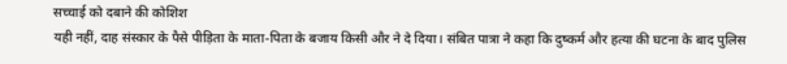सच्चाई को दबाने की कोशिश
यही नहीं, दाह संस्कार के पैसे पीड़िता के माता-पिता के बजाय किसी और ने दे दिया। संबित पात्रा ने कहा कि दुष्कर्म और हत्या की घटना के बाद पुलिस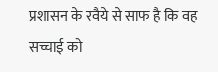प्रशासन के रवैये से साफ है कि वह सच्चाई को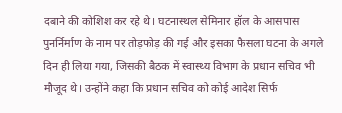दबाने की कोशिश कर रहे थे। घटनास्थल सेमिनार हॉल के आसपास पुनर्निर्माण के नाम पर तोड़फोड़ की गई और इसका फैसला घटना के अगले दिन ही लिया गया, जिसकी बैठक में स्वास्थ्य विभाग के प्रधान सचिव भी मौजूद थे। उन्होंने कहा कि प्रधान सचिव को कोई आदेश सिर्फ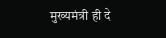मुख्यमंत्री ही दे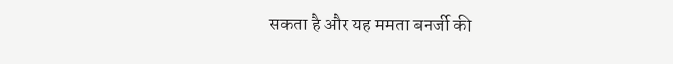सकता है और यह ममता बनर्जी की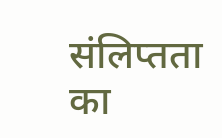संलिप्तता का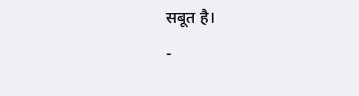सबूत है।
-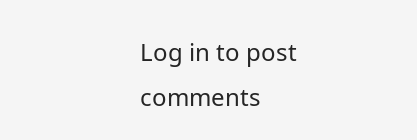Log in to post comments